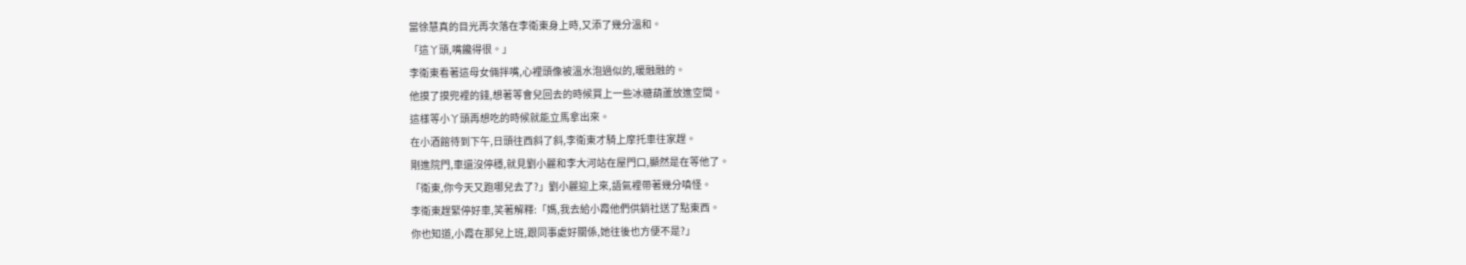當徐慧真的目光再次落在李衛東身上時,又添了幾分溫和。
「這丫頭,嘴饞得很。」
李衛東看著這母女倆拌嘴,心裡頭像被溫水泡過似的,暖融融的。
他摸了摸兜裡的錢,想著等會兒回去的時候買上一些冰糖葫蘆放進空間。
這樣等小丫頭再想吃的時候就能立馬拿出來。
在小酒館待到下午,日頭往西斜了斜,李衛東才騎上摩托車往家趕。
剛進院門,車還沒停穩,就見劉小麗和李大河站在屋門口,顯然是在等他了。
「衛東,你今天又跑哪兒去了?」劉小麗迎上來,語氣裡帶著幾分嗔怪。
李衛東趕緊停好車,笑著解釋:「媽,我去給小霞他們供銷社送了點東西。
你也知道,小霞在那兒上班,跟同事處好關係,她往後也方便不是?」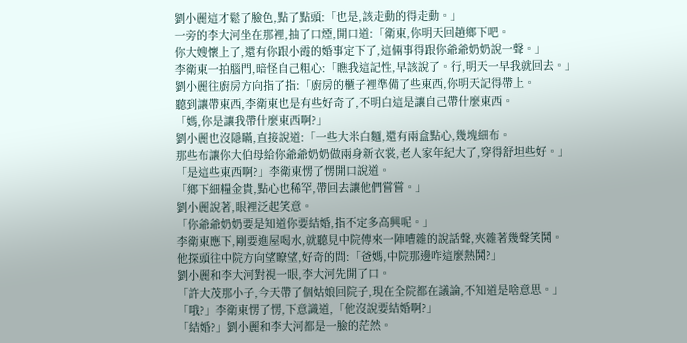劉小麗這才鬆了臉色,點了點頭:「也是,該走動的得走動。」
一旁的李大河坐在那裡,抽了口煙,開口道:「衛東,你明天回趟鄉下吧。
你大嫂懷上了,還有你跟小霞的婚事定下了,這倆事得跟你爺爺奶奶說一聲。」
李衛東一拍腦門,暗怪自己粗心:「瞧我這記性,早該說了。行,明天一早我就回去。」
劉小麗往廚房方向指了指:「廚房的櫃子裡準備了些東西,你明天記得帶上。
聽到讓帶東西,李衛東也是有些好奇了,不明白這是讓自己帶什麼東西。
「媽,你是讓我帶什麼東西啊?」
劉小麗也沒隱瞞,直接說道:「一些大米白麵,還有兩盒點心,幾塊細布。
那些布讓你大伯母給你爺爺奶奶做兩身新衣裳,老人家年紀大了,穿得舒坦些好。」
「是這些東西啊?」李衛東愣了愣開口說道。
「鄉下細糧金貴,點心也稀罕,帶回去讓他們嘗嘗。」
劉小麗說著,眼裡泛起笑意。
「你爺爺奶奶要是知道你要結婚,指不定多高興呢。」
李衛東應下,剛要進屋喝水,就聽見中院傳來一陣嘈雜的說話聲,夾雜著幾聲笑鬨。
他探頭往中院方向望瞭望,好奇的問:「爸媽,中院那邊咋這麼熱鬨?」
劉小麗和李大河對視一眼,李大河先開了口。
「許大茂那小子,今天帶了個姑娘回院子,現在全院都在議論,不知道是啥意思。」
「哦?」李衛東愣了愣,下意識道,「他沒說要結婚啊?」
「結婚?」劉小麗和李大河都是一臉的茫然。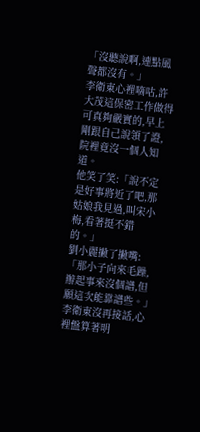「沒聽說啊,連點風聲都沒有。」
李衛東心裡嘀咕,許大茂這保密工作做得可真夠嚴實的,早上剛跟自己說領了證,院裡竟沒一個人知道。
他笑了笑:「說不定是好事將近了吧,那姑娘我見過,叫宋小梅,看著挺不錯的。」
劉小麗撇了撇嘴:「那小子向來毛躁,辦起事來沒個譜,但願這次能靠譜些。」
李衛東沒再接話,心裡盤算著明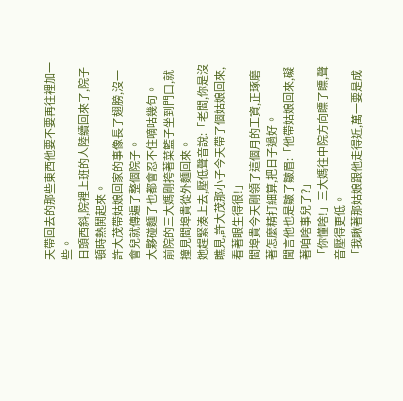天帶回去的那些東西他要不要再往裡加一些。
日頭西斜,院裡上班的人陸續回來了,院子頓時熱鬨起來。
許大茂帶姑娘回家的事像長了翅膀,沒一會兒就傳遍了整個院子。
大夥碰麵了也都會忍不住嘀咕幾句。
前院的三大媽剛挎著菜籃子坐到門口,就撞見閻埠貴從外麵回來。
她趕緊湊上去,壓低聲音說:「老閻,你是沒瞧見,許大茂那小子今天帶了個姑娘回來,看著眼生得很!」
閻埠貴今天剛領了這個月的工資,正琢磨著怎麼精打細算,把日子過好。
聞言他也是皺了皺眉:「他帶姑娘回來,礙著咱啥事兒了?」
「你懂啥!」三大媽往中院方向瞟了瞟,聲音壓得更低。
「我瞅著那姑娘跟他走得近,萬一要是成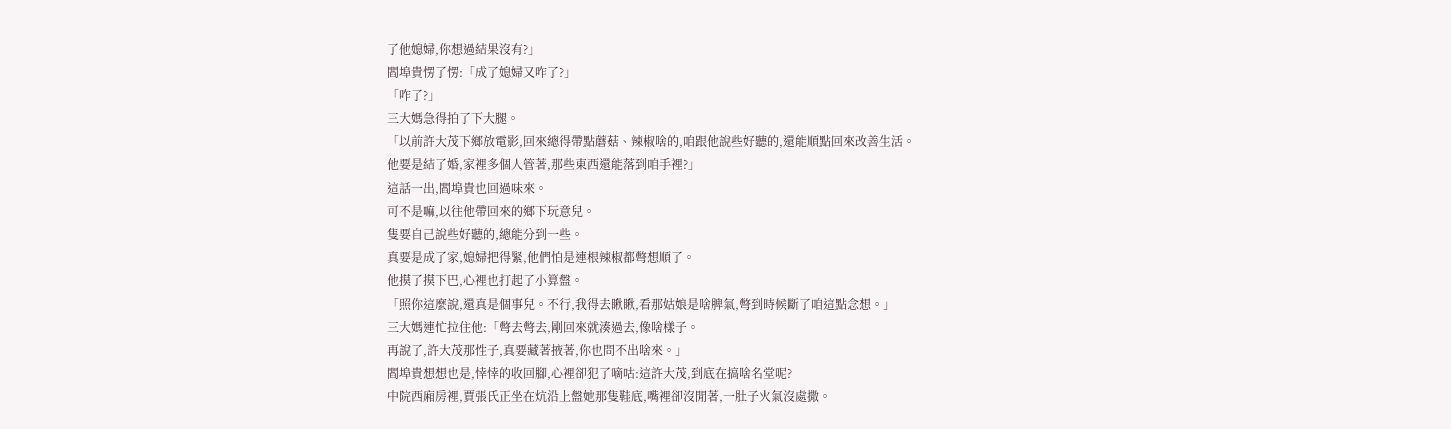了他媳婦,你想過結果沒有?」
閻埠貴愣了愣:「成了媳婦又咋了?」
「咋了?」
三大媽急得拍了下大腿。
「以前許大茂下鄉放電影,回來總得帶點蘑菇、辣椒啥的,咱跟他說些好聽的,還能順點回來改善生活。
他要是結了婚,家裡多個人管著,那些東西還能落到咱手裡?」
這話一出,閻埠貴也回過味來。
可不是嘛,以往他帶回來的鄉下玩意兒。
隻要自己說些好聽的,總能分到一些。
真要是成了家,媳婦把得緊,他們怕是連根辣椒都彆想順了。
他摸了摸下巴,心裡也打起了小算盤。
「照你這麼說,還真是個事兒。不行,我得去瞅瞅,看那姑娘是啥脾氣,彆到時候斷了咱這點念想。」
三大媽連忙拉住他:「彆去彆去,剛回來就湊過去,像啥樣子。
再說了,許大茂那性子,真要藏著掖著,你也問不出啥來。」
閻埠貴想想也是,悻悻的收回腳,心裡卻犯了嘀咕:這許大茂,到底在搞啥名堂呢?
中院西廂房裡,賈張氏正坐在炕沿上盤她那隻鞋底,嘴裡卻沒閒著,一肚子火氣沒處撒。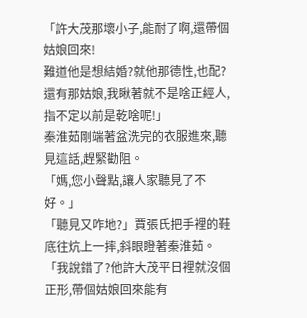「許大茂那壞小子,能耐了啊,還帶個姑娘回來!
難道他是想結婚?就他那德性,也配?
還有那姑娘,我瞅著就不是啥正經人,指不定以前是乾啥呢!」
秦淮茹剛端著盆洗完的衣服進來,聽見這話,趕緊勸阻。
「媽,您小聲點,讓人家聽見了不好。」
「聽見又咋地?」賈張氏把手裡的鞋底往炕上一摔,斜眼瞪著秦淮茹。
「我說錯了?他許大茂平日裡就沒個正形,帶個姑娘回來能有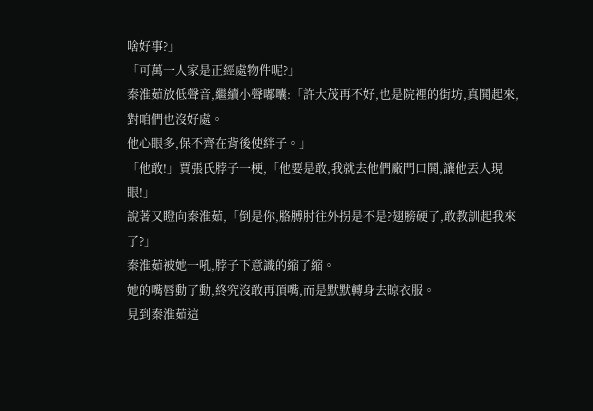啥好事?」
「可萬一人家是正經處物件呢?」
秦淮茹放低聲音,繼續小聲嘟囔:「許大茂再不好,也是院裡的街坊,真鬨起來,對咱們也沒好處。
他心眼多,保不齊在背後使絆子。」
「他敢!」賈張氏脖子一梗,「他要是敢,我就去他們廠門口鬨,讓他丟人現眼!」
說著又瞪向秦淮茹,「倒是你,胳膊肘往外拐是不是?翅膀硬了,敢教訓起我來了?」
秦淮茹被她一吼,脖子下意識的縮了縮。
她的嘴唇動了動,終究沒敢再頂嘴,而是默默轉身去晾衣服。
見到秦淮茹這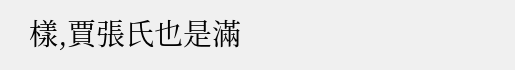樣,賈張氏也是滿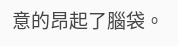意的昂起了腦袋。